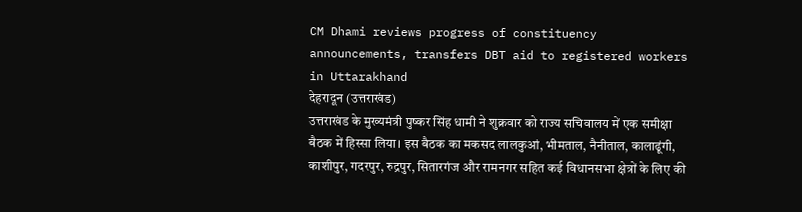CM Dhami reviews progress of constituency announcements, transfers DBT aid to registered workers in Uttarakhand
देहरादून (उत्तराखंड)
उत्तराखंड के मुख्यमंत्री पुष्कर सिंह धामी ने शुक्रवार को राज्य सचिवालय में एक समीक्षा बैठक में हिस्सा लिया। इस बैठक का मकसद लालकुआं, भीमताल, नैनीताल, कालाढूंगी, काशीपुर, गदरपुर, रुद्रपुर, सितारगंज और रामनगर सहित कई विधानसभा क्षेत्रों के लिए की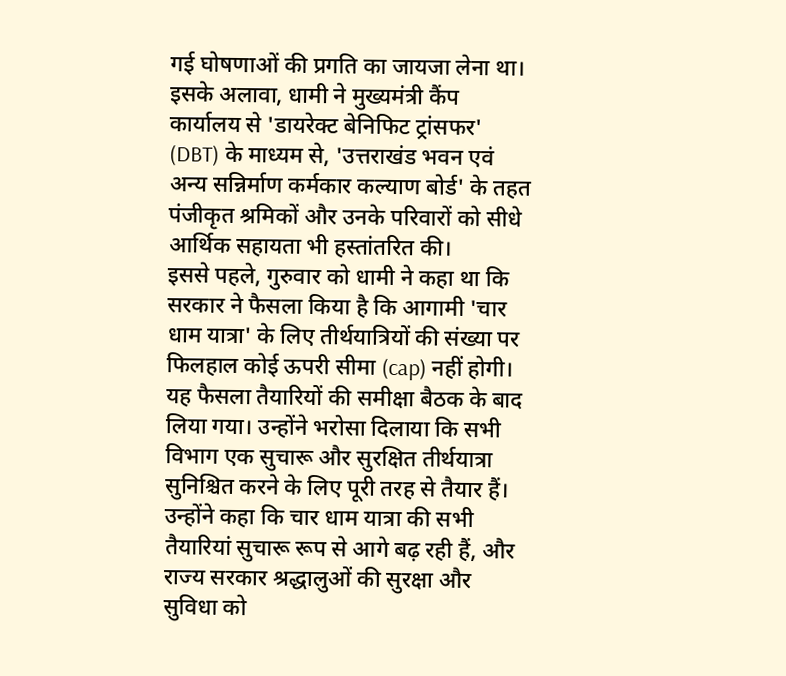गई घोषणाओं की प्रगति का जायजा लेना था। इसके अलावा, धामी ने मुख्यमंत्री कैंप कार्यालय से 'डायरेक्ट बेनिफिट ट्रांसफर' (DBT) के माध्यम से, 'उत्तराखंड भवन एवं अन्य सन्निर्माण कर्मकार कल्याण बोर्ड' के तहत पंजीकृत श्रमिकों और उनके परिवारों को सीधे आर्थिक सहायता भी हस्तांतरित की।
इससे पहले, गुरुवार को धामी ने कहा था कि सरकार ने फैसला किया है कि आगामी 'चार धाम यात्रा' के लिए तीर्थयात्रियों की संख्या पर फिलहाल कोई ऊपरी सीमा (cap) नहीं होगी। यह फैसला तैयारियों की समीक्षा बैठक के बाद लिया गया। उन्होंने भरोसा दिलाया कि सभी विभाग एक सुचारू और सुरक्षित तीर्थयात्रा सुनिश्चित करने के लिए पूरी तरह से तैयार हैं। उन्होंने कहा कि चार धाम यात्रा की सभी तैयारियां सुचारू रूप से आगे बढ़ रही हैं, और राज्य सरकार श्रद्धालुओं की सुरक्षा और सुविधा को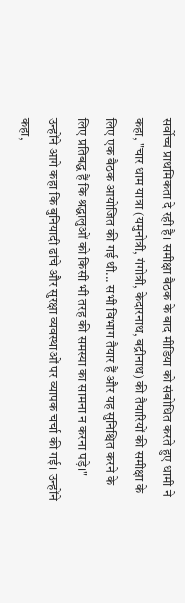सर्वोच्च प्राथमिकता दे रही है। समीक्षा बैठक के बाद मीडिया को संबोधित करते हुए धामी ने कहा, "चार धाम यात्रा (यमुनोत्री, गंगोत्री, केदारनाथ, बद्रीनाथ) की तैयारियों की समीक्षा के लिए एक बैठक आयोजित की गई थी... सभी विभाग तैयार हैं और यह सुनिश्चित करने के लिए प्रतिबद्ध हैं कि श्रद्धालुओं को किसी भी तरह की समस्या का सामना न करना पड़े।"
उन्होंने आगे कहा कि बुनियादी ढांचे और सुरक्षा व्यवस्थाओं पर व्यापक चर्चा की गई। उन्होंने कहा,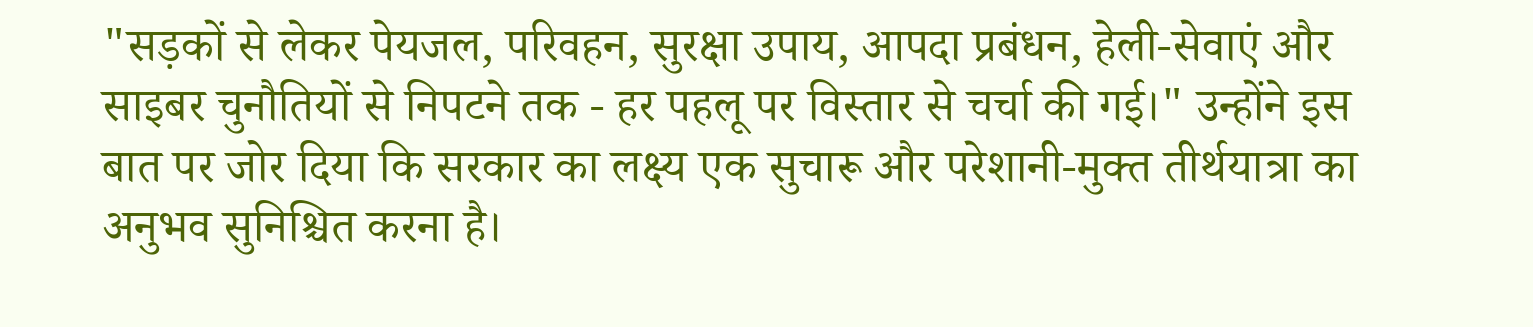"सड़कों से लेकर पेयजल, परिवहन, सुरक्षा उपाय, आपदा प्रबंधन, हेली-सेवाएं और साइबर चुनौतियों से निपटने तक - हर पहलू पर विस्तार से चर्चा की गई।" उन्होंने इस बात पर जोर दिया कि सरकार का लक्ष्य एक सुचारू और परेशानी-मुक्त तीर्थयात्रा का अनुभव सुनिश्चित करना है।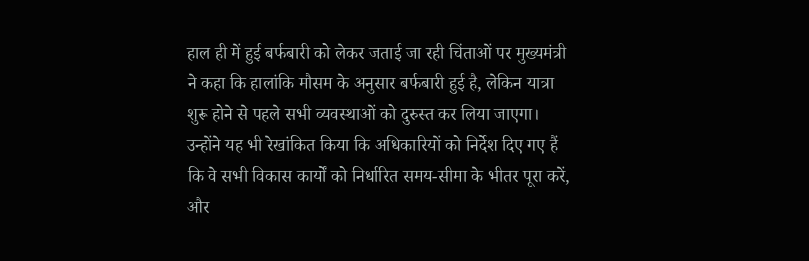हाल ही में हुई बर्फबारी को लेकर जताई जा रही चिंताओं पर मुख्यमंत्री ने कहा कि हालांकि मौसम के अनुसार बर्फबारी हुई है, लेकिन यात्रा शुरू होने से पहले सभी व्यवस्थाओं को दुरुस्त कर लिया जाएगा। उन्होंने यह भी रेखांकित किया कि अधिकारियों को निर्देश दिए गए हैं कि वे सभी विकास कार्यों को निर्धारित समय-सीमा के भीतर पूरा करें, और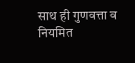साथ ही गुणवत्ता व नियमित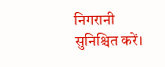निगरानी सुनिश्चित करें।